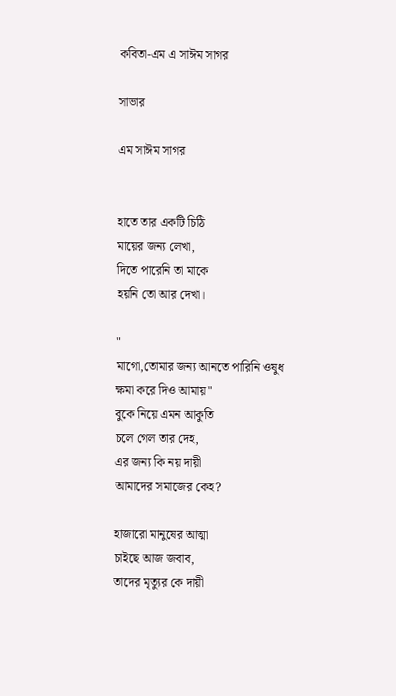কবিতা-এম এ সাঈম সাগর

সাভার

এম সাঈম সাগর


হাতে তার একটি চিঠি
মায়ের জন্য লেখা,
দিতে পারেনি তা মাকে
হয়নি তো আর দেখা।

"
মাগো,তোমার জন্য আনতে পারিনি ওষুধ
ক্ষমা করে দিও আমায়"
বুকে নিয়ে এমন আকুতি
চলে গেল তার দেহ,
এর জন্য কি নয় দায়ী
আমাদের সমাজের কেহ?

হাজারো মানুষের আত্মা
চাইছে আজ জবাব,
তাদের মৃত্যুর কে দায়ী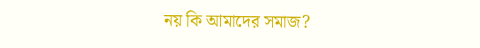নয় কি আমাদের সমাজ?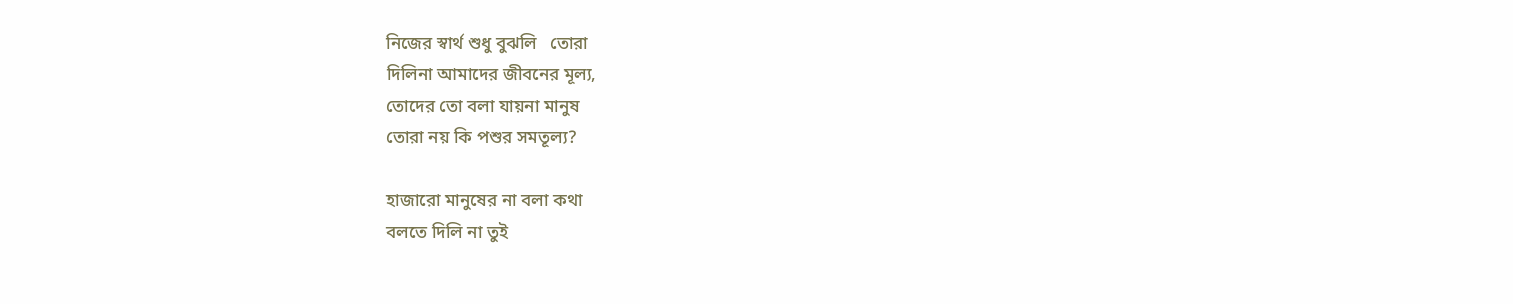নিজের স্বার্থ শুধু বুঝলি   তোরা
দিলিনা আমাদের জীবনের মূল্য,
তোদের তো বলা যায়না মানুষ
তোরা নয় কি পশুর সমতূল্য?

হাজারো মানুষের না বলা কথা
বলতে দিলি না তুই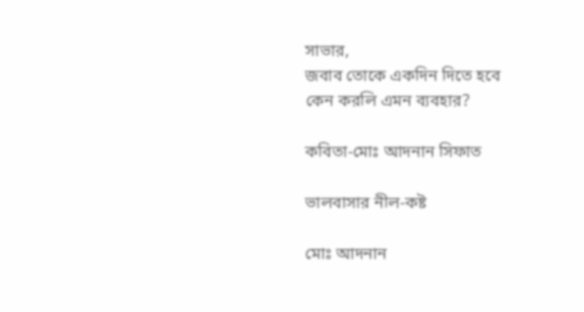সাভার,
জবাব তোকে একদিন দিতে হবে
কেন করলি এমন ব্যবহার?

কবিতা-মোঃ আদনান সিফাত

ভালবাসার নীল-কষ্ট

মোঃ আদনান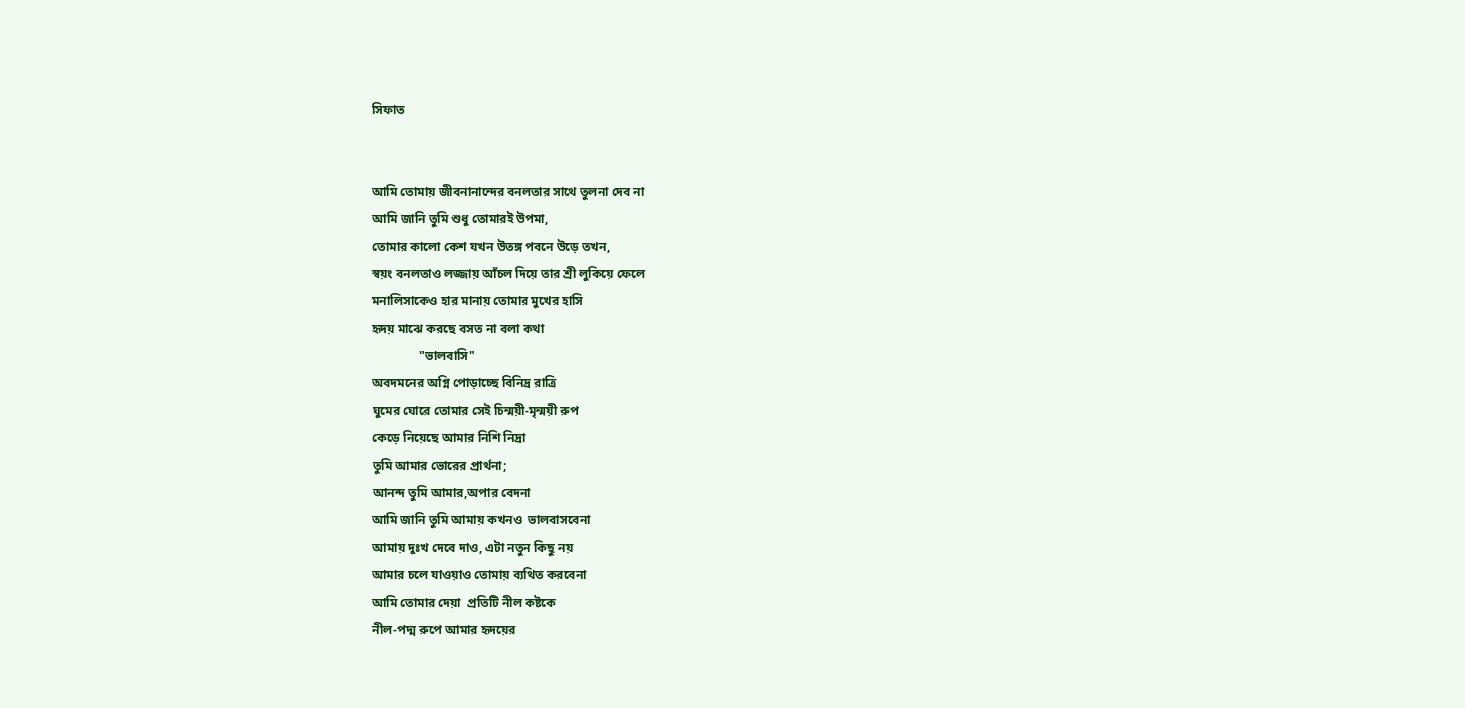সিফাত


আমি তোমায় জীবনানান্দের বনলতার সাথে তুলনা দেব না
আমি জানি তুমি শুধু তোমারই উপমা,
তোমার কালো কেশ যখন উতঙ্গ পবনে উড়ে তখন,
স্বয়ং বনলতাও লজ্জায় আঁচল দিয়ে তার শ্রী লুকিয়ে ফেলে
মনালিসাকেও হার মানায় তোমার মুখের হাসি
হৃদয় মাঝে করছে বসত না বলা কথা
               "ভালবাসি"
অবদমনের অগ্নি পোড়াচ্ছে বিনিদ্র রাত্রি
ঘুমের ঘোরে তোমার সেই চিন্ময়ী-মৃন্ময়ী রুপ
কেড়ে নিয়েছে আমার নিশি নিদ্রা
তুমি আমার ভোরের প্রার্থনা;
আনন্দ তুমি আমার,অপার বেদনা
আমি জানি তুমি আমায় কখনও  ভালবাসবেনা
আমায় দুঃখ দেবে দাও, এটা নতুন কিছু নয়
আমার চলে যাওয়াও তোমায় ব্যথিত করবেনা
আমি তোমার দেয়া  প্রতিটি নীল কষ্টকে
নীল-পদ্ম রুপে আমার হৃদয়ের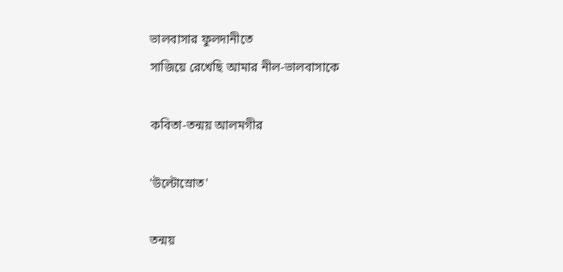ভালবাসার ফুলদানীতে
সাজিয়ে রেখেছি আমার নীল-ভালবাসাকে

কবিতা-তন্ময় আলমগীর

'উল্টোস্রোত'

তন্ময়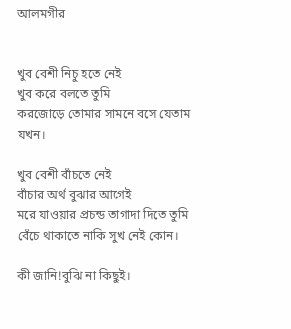আলমগীর


খুব বেশী নিচু হতে নেই
খুব করে বলতে তুমি
করজোড়ে তোমার সামনে বসে যেতাম যখন।

খুব বেশী বাঁচতে নেই
বাঁচার অর্থ বুঝার আগেই
মরে যাওয়ার প্রচন্ড তাগাদা দিতে তুমি
বেঁচে থাকাতে নাকি সুখ নেই কোন।

কী জানি!বুঝি না কিছুই।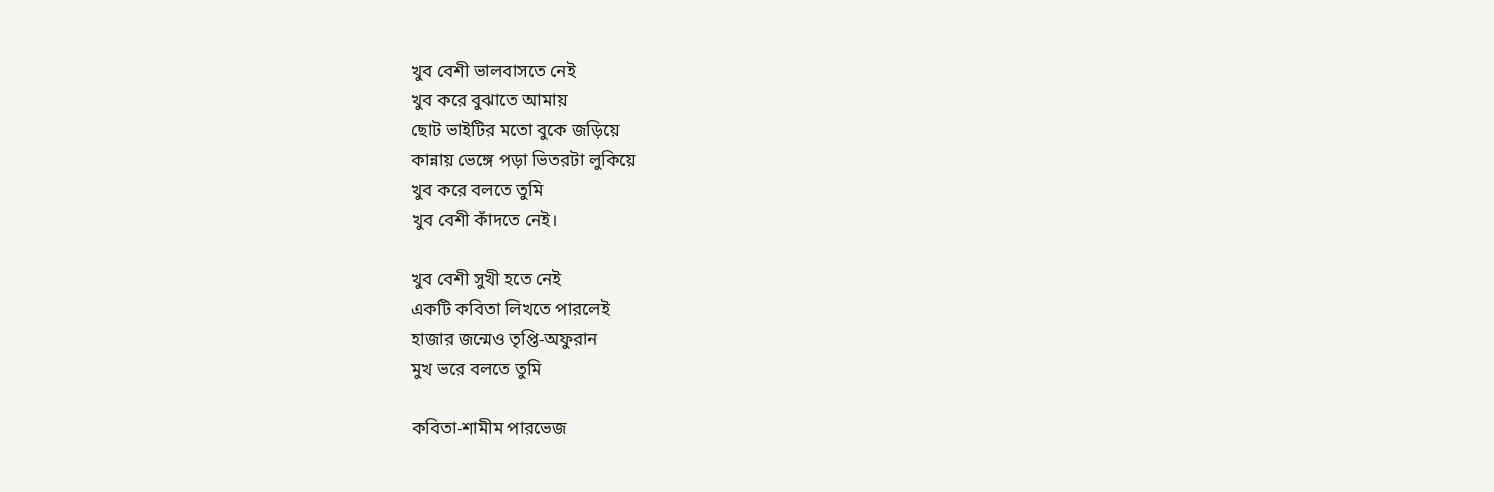খুব বেশী ভালবাসতে নেই
খুব করে বুঝাতে আমায়
ছোট ভাইটির মতো বুকে জড়িয়ে
কান্নায় ভেঙ্গে পড়া ভিতরটা লুকিয়ে
খুব করে বলতে তুমি
খুব বেশী কাঁদতে নেই।

খুব বেশী সুখী হতে নেই
একটি কবিতা লিখতে পারলেই
হাজার জন্মেও তৃপ্তি-অফুরান
মুখ ভরে বলতে তুমি

কবিতা-শামীম পারভেজ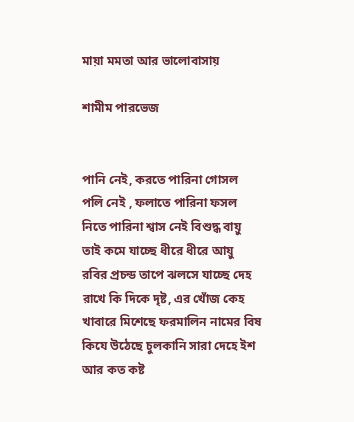মায়া মমতা আর ভালোবাসায়

শামীম পারভেজ


পানি নেই, করতে পারিনা গোসল
পলি নেই , ফলাতে পারিনা ফসল
নিতে পারিনা শ্বাস নেই বিশুদ্ধ বায়ু
তাই কমে যাচ্ছে ধীরে ধীরে আয়ু
রবির প্রচন্ড তাপে ঝলসে যাচ্ছে দেহ
রাখে কি দিকে দৃষ্ট, এর খোঁজ কেহ
খাবারে মিশেছে ফরমালিন নামের বিষ
কিযে উঠেছে চুলকানি সারা দেহে ইশ
আর কত কষ্ট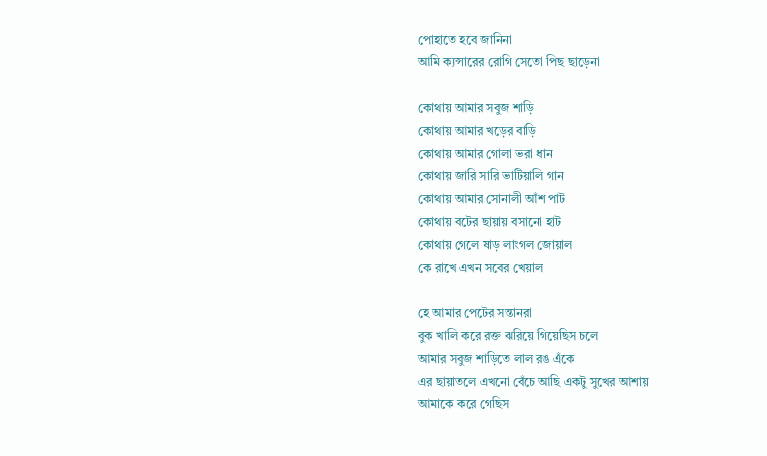পোহাতে হবে জানিনা
আমি ক্যন্সারের রোগি সেতো পিছ ছাড়েনা

কোথায় আমার সবুজ শাড়ি
কোথায় আমার খড়ের বাড়ি
কোথায় আমার গোলা ভরা ধান
কোথায় জারি সারি ভাটিয়ালি গান
কোথায় আমার সোনালী আঁশ পাট
কোথায় বটের ছায়ায় বসানো হাট
কোথায় গেলে ষাড় লাংগল জোয়াল
কে রাখে এখন সবের খেয়াল

হে আমার পেটের সন্তানরা
বুক খালি করে রক্ত ঝরিয়ে গিয়েছিস চলে
আমার সবুজ শাড়িতে লাল রঙ এঁকে
এর ছায়াতলে এখনো বেঁচে আছি একটু সুখের আশায়
আমাকে করে গেছিস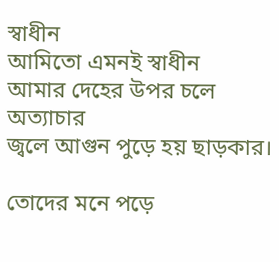স্বাধীন
আমিতো এমনই স্বাধীন
আমার দেহের উপর চলে অত্যাচার
জ্বলে আগুন পুড়ে হয় ছাড়কার।

তোদের মনে পড়ে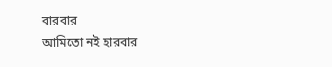বারবার
আমিতো নই হারবার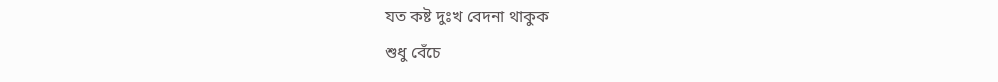যত কষ্ট দুঃখ বেদনা থাকুক
শুধু বেঁচে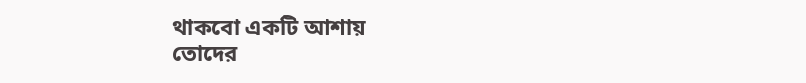থাকবো একটি আশায়
তোদের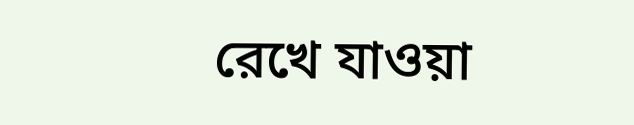রেখে যাওয়া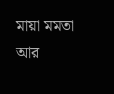মায়া মমতা আর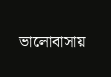ভালোবাসায়